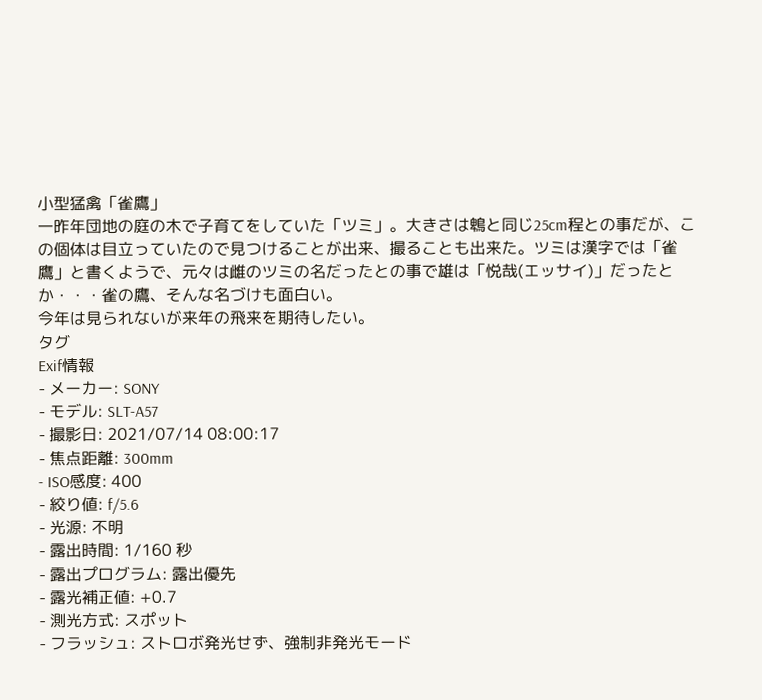小型猛禽「雀鷹」
一昨年団地の庭の木で子育てをしていた「ツミ」。大きさは鵯と同じ25cm程との事だが、この個体は目立っていたので見つけることが出来、撮ることも出来た。ツミは漢字では「雀鷹」と書くようで、元々は雌のツミの名だったとの事で雄は「悦哉(エッサイ)」だったとか・・・雀の鷹、そんな名づけも面白い。
今年は見られないが来年の飛来を期待したい。
タグ
Exif情報
- メーカー: SONY
- モデル: SLT-A57
- 撮影日: 2021/07/14 08:00:17
- 焦点距離: 300mm
- ISO感度: 400
- 絞り値: f/5.6
- 光源: 不明
- 露出時間: 1/160 秒
- 露出プログラム: 露出優先
- 露光補正値: +0.7
- 測光方式: スポット
- フラッシュ: ストロボ発光せず、強制非発光モード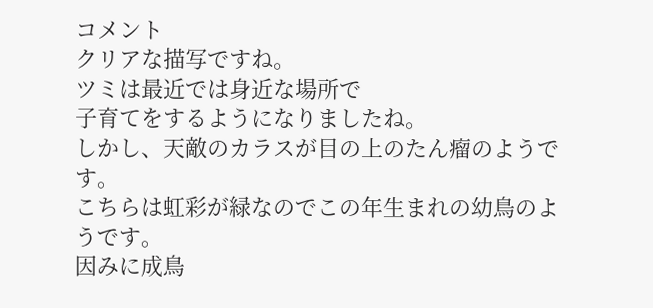コメント
クリアな描写ですね。
ツミは最近では身近な場所で
子育てをするようになりましたね。
しかし、天敵のカラスが目の上のたん瘤のようです。
こちらは虹彩が緑なのでこの年生まれの幼鳥のようです。
因みに成鳥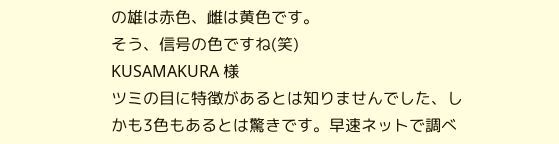の雄は赤色、雌は黄色です。
そう、信号の色ですね(笑)
KUSAMAKURA 様
ツミの目に特徴があるとは知りませんでした、しかも3色もあるとは驚きです。早速ネットで調べ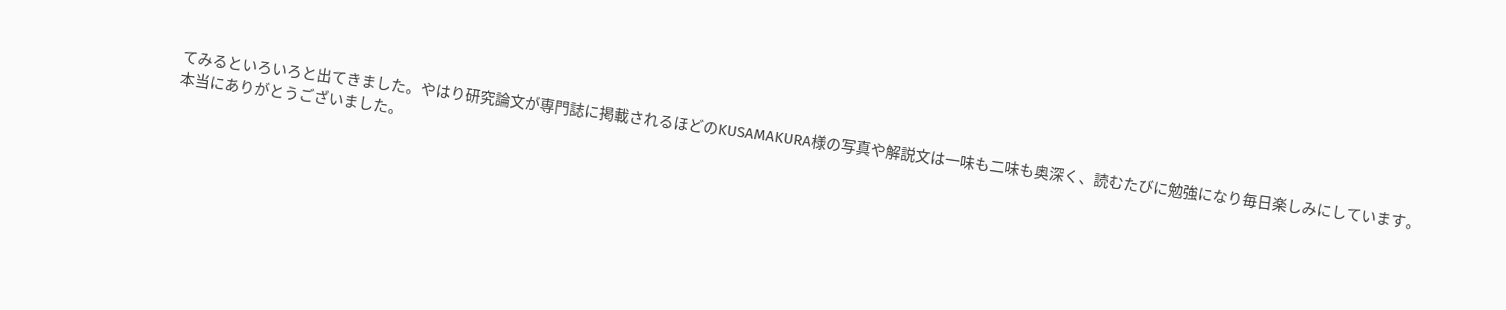てみるといろいろと出てきました。やはり研究論文が専門誌に掲載されるほどのKUSAMAKURA様の写真や解説文は一味も二味も奥深く、読むたびに勉強になり毎日楽しみにしています。
本当にありがとうございました。